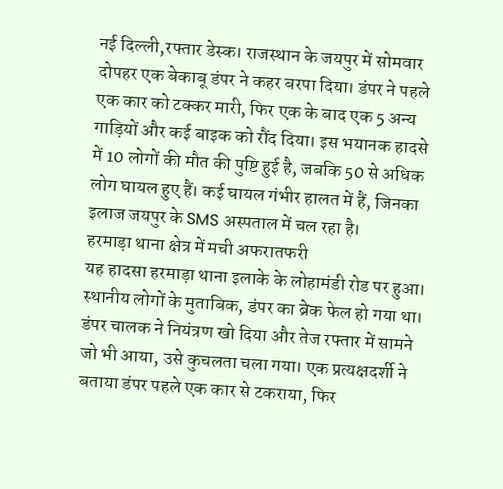नई दिल्ली,रफ्तार डेस्क। राजस्थान के जयपुर में सोमवार दोपहर एक बेकाबू डंपर ने कहर बरपा दिया। डंपर ने पहले एक कार को टक्कर मारी, फिर एक के बाद एक 5 अन्य गाड़ियों और कई बाइक को रौंद दिया। इस भयानक हादसे में 10 लोगों की मौत की पुष्टि हुई है, जबकि 50 से अधिक लोग घायल हुए हैं। कई घायल गंभीर हालत में हैं, जिनका इलाज जयपुर के SMS अस्पताल में चल रहा है।
हरमाड़ा थाना क्षेत्र में मची अफरातफरी
यह हादसा हरमाड़ा थाना इलाके के लोहामंडी रोड पर हुआ। स्थानीय लोगों के मुताबिक, डंपर का ब्रेक फेल हो गया था। डंपर चालक ने नियंत्रण खो दिया और तेज रफ्तार में सामने जो भी आया, उसे कुचलता चला गया। एक प्रत्यक्षदर्शी ने बताया डंपर पहले एक कार से टकराया, फिर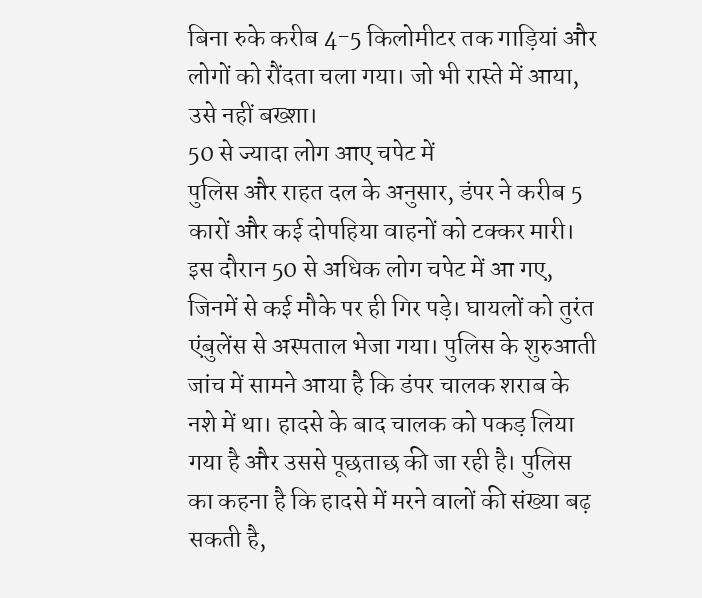बिना रुके करीब 4-5 किलोमीटर तक गाड़ियां और लोगों को रौंदता चला गया। जो भी रास्ते में आया, उसे नहीं बख्शा।
50 से ज्यादा लोग आए चपेट में
पुलिस और राहत दल के अनुसार, डंपर ने करीब 5 कारों और कई दोपहिया वाहनों को टक्कर मारी। इस दौरान 50 से अधिक लोग चपेट में आ गए, जिनमें से कई मौके पर ही गिर पड़े। घायलों को तुरंत एंबुलेंस से अस्पताल भेजा गया। पुलिस के शुरुआती जांच में सामने आया है कि डंपर चालक शराब के नशे में था। हादसे के बाद चालक को पकड़ लिया गया है और उससे पूछताछ की जा रही है। पुलिस का कहना है कि हादसे में मरने वालों की संख्या बढ़ सकती है,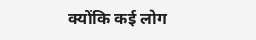क्योंकि कई लोग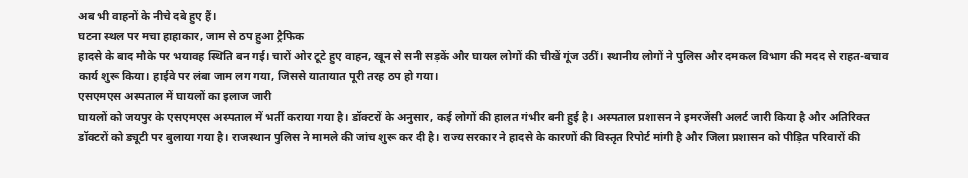अब भी वाहनों के नीचे दबे हुए हैं।
घटना स्थल पर मचा हाहाकार, जाम से ठप हुआ ट्रैफिक
हादसे के बाद मौके पर भयावह स्थिति बन गई। चारों ओर टूटे हुए वाहन, खून से सनी सड़कें और घायल लोगों की चीखें गूंज उठीं। स्थानीय लोगों ने पुलिस और दमकल विभाग की मदद से राहत-बचाव कार्य शुरू किया। हाईवे पर लंबा जाम लग गया, जिससे यातायात पूरी तरह ठप हो गया।
एसएमएस अस्पताल में घायलों का इलाज जारी
घायलों को जयपुर के एसएमएस अस्पताल में भर्ती कराया गया है। डॉक्टरों के अनुसार, कई लोगों की हालत गंभीर बनी हुई है। अस्पताल प्रशासन ने इमरजेंसी अलर्ट जारी किया है और अतिरिक्त डॉक्टरों को ड्यूटी पर बुलाया गया है। राजस्थान पुलिस ने मामले की जांच शुरू कर दी है। राज्य सरकार ने हादसे के कारणों की विस्तृत रिपोर्ट मांगी है और जिला प्रशासन को पीड़ित परिवारों की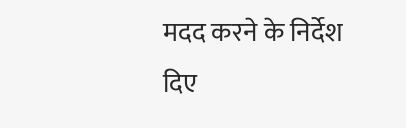मदद करने के निर्देश दिए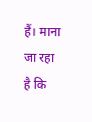हैं। माना जा रहा है कि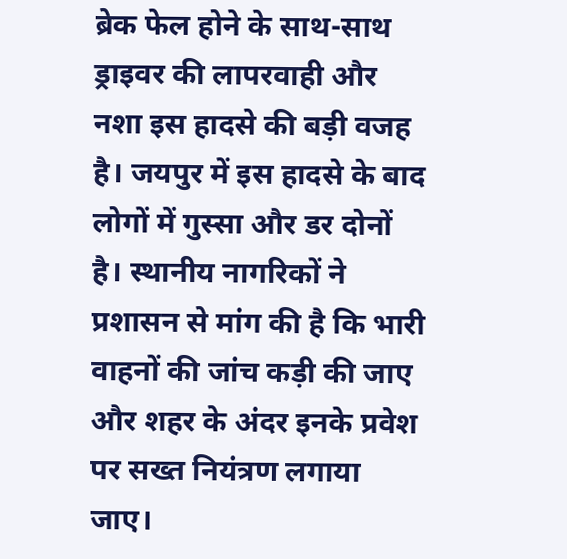ब्रेक फेल होने के साथ-साथ ड्राइवर की लापरवाही और नशा इस हादसे की बड़ी वजह है। जयपुर में इस हादसे के बाद लोगों में गुस्सा और डर दोनों है। स्थानीय नागरिकों ने प्रशासन से मांग की है कि भारी वाहनों की जांच कड़ी की जाए और शहर के अंदर इनके प्रवेश पर सख्त नियंत्रण लगाया जाए।